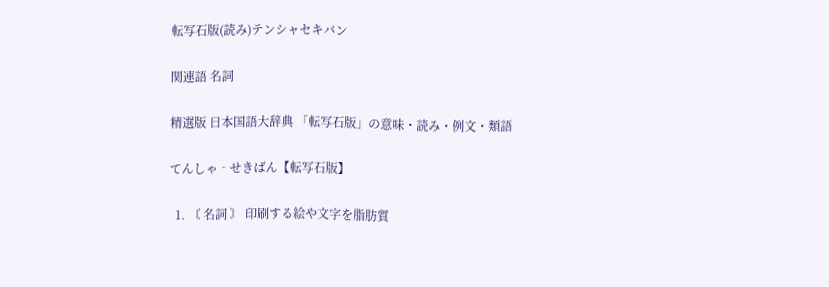転写石版(読み)テンシャセキバン

関連語 名詞

精選版 日本国語大辞典 「転写石版」の意味・読み・例文・類語

てんしゃ‐せきばん【転写石版】

  1. 〘 名詞 〙 印刷する絵や文字を脂肪質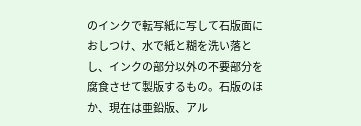のインクで転写紙に写して石版面におしつけ、水で紙と糊を洗い落とし、インクの部分以外の不要部分を腐食させて製版するもの。石版のほか、現在は亜鉛版、アル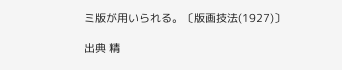ミ版が用いられる。〔版画技法(1927)〕

出典 精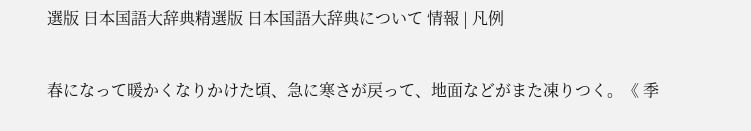選版 日本国語大辞典精選版 日本国語大辞典について 情報 | 凡例

春になって暖かくなりかけた頃、急に寒さが戻って、地面などがまた凍りつく。《 季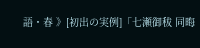語・春 》[初出の実例]「七瀬御秡 同晦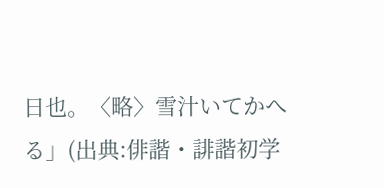日也。〈略〉雪汁いてかへる」(出典:俳諧・誹諧初学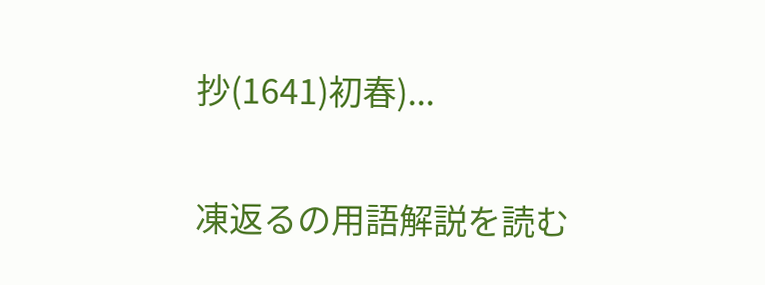抄(1641)初春)...

凍返るの用語解説を読む